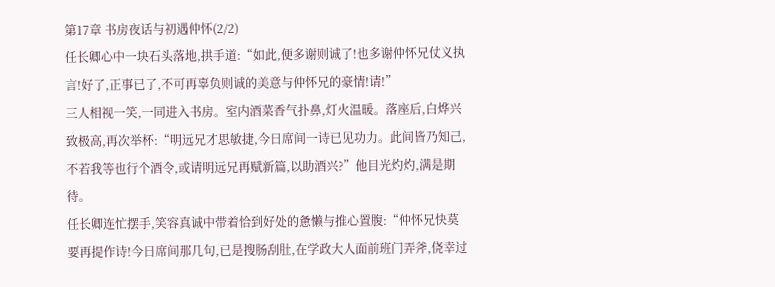第17章 书房夜话与初遇仲怀(2/2)
任长卿心中一块石头落地,拱手道:“如此,便多谢则诚了!也多谢仲怀兄仗义执言!好了,正事已了,不可再辜负则诚的美意与仲怀兄的豪情!请!”
三人相视一笑,一同进入书房。室内酒菜香气扑鼻,灯火温暖。落座后,白烨兴致极高,再次举杯:“明远兄才思敏捷,今日席间一诗已见功力。此间皆乃知己,不若我等也行个酒令,或请明远兄再赋新篇,以助酒兴?”他目光灼灼,满是期待。
任长卿连忙摆手,笑容真诚中带着恰到好处的惫懒与推心置腹:“仲怀兄快莫要再提作诗!今日席间那几句,已是搜肠刮肚,在学政大人面前班门弄斧,侥幸过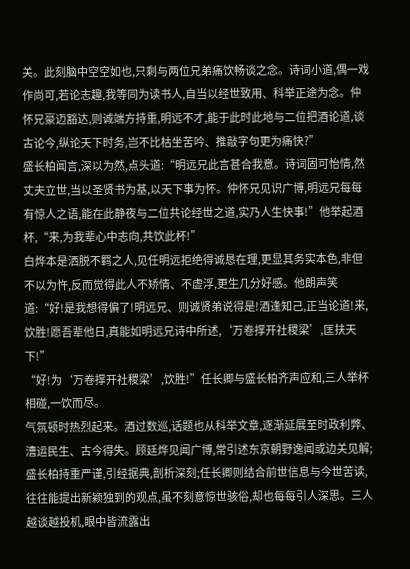关。此刻脑中空空如也,只剩与两位兄弟痛饮畅谈之念。诗词小道,偶一戏作尚可,若论志趣,我等同为读书人,自当以经世致用、科举正途为念。仲怀兄豪迈豁达,则诚端方持重,明远不才,能于此时此地与二位把酒论道,谈古论今,纵论天下时务,岂不比枯坐苦吟、推敲字句更为痛快?”
盛长柏闻言,深以为然,点头道:“明远兄此言甚合我意。诗词固可怡情,然丈夫立世,当以圣贤书为基,以天下事为怀。仲怀兄见识广博,明远兄每每有惊人之语,能在此静夜与二位共论经世之道,实乃人生快事!”他举起酒杯,“来,为我辈心中志向,共饮此杯!”
白烨本是洒脱不羁之人,见任明远拒绝得诚恳在理,更显其务实本色,非但不以为忤,反而觉得此人不矫情、不虚浮,更生几分好感。他朗声笑道:“好!是我想得偏了!明远兄、则诚贤弟说得是!酒逢知己,正当论道!来,饮胜!愿吾辈他日,真能如明远兄诗中所述,‘万卷撑开社稷梁’,匡扶天下!”
“好!为‘万卷撑开社稷梁’,饮胜!”任长卿与盛长柏齐声应和,三人举杯相碰,一饮而尽。
气氛顿时热烈起来。酒过数巡,话题也从科举文章,逐渐延展至时政利弊、漕运民生、古今得失。顾廷烨见闻广博,常引述东京朝野逸闻或边关见解;盛长柏持重严谨,引经据典,剖析深刻;任长卿则结合前世信息与今世苦读,往往能提出新颖独到的观点,虽不刻意惊世骇俗,却也每每引人深思。三人越谈越投机,眼中皆流露出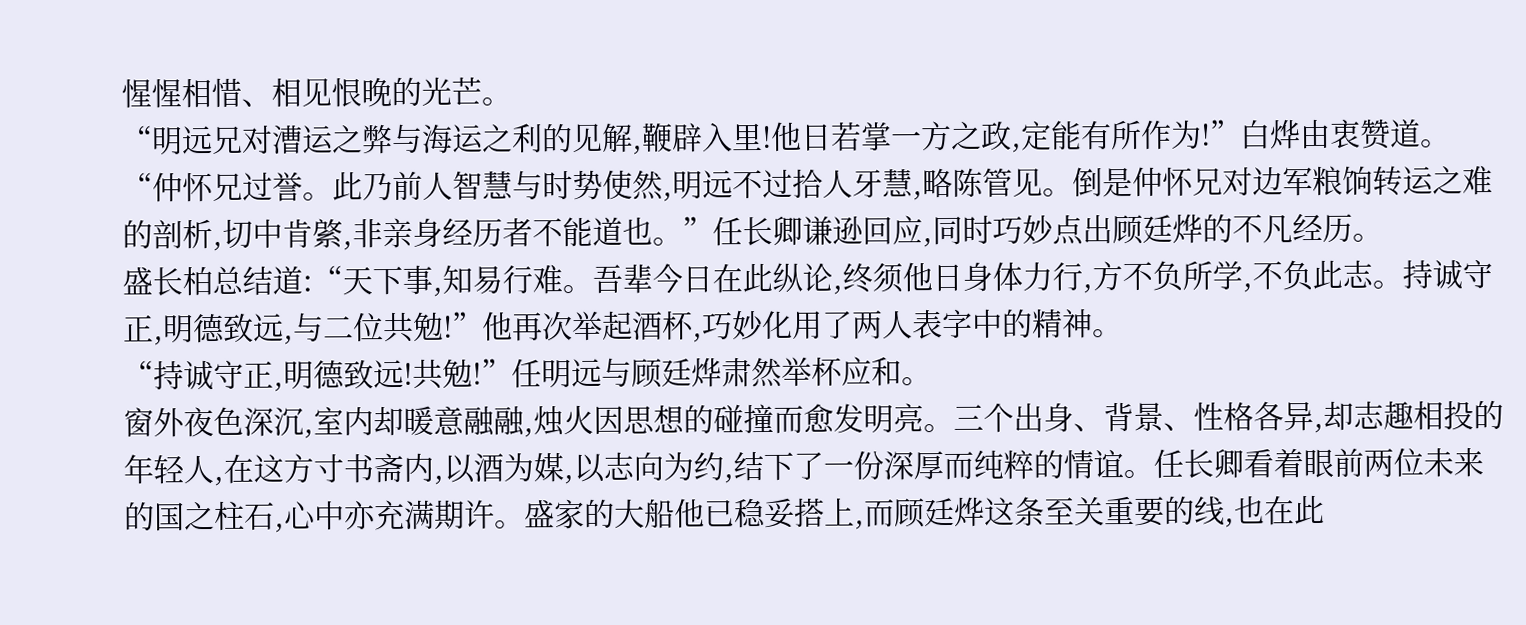惺惺相惜、相见恨晚的光芒。
“明远兄对漕运之弊与海运之利的见解,鞭辟入里!他日若掌一方之政,定能有所作为!”白烨由衷赞道。
“仲怀兄过誉。此乃前人智慧与时势使然,明远不过拾人牙慧,略陈管见。倒是仲怀兄对边军粮饷转运之难的剖析,切中肯綮,非亲身经历者不能道也。”任长卿谦逊回应,同时巧妙点出顾廷烨的不凡经历。
盛长柏总结道:“天下事,知易行难。吾辈今日在此纵论,终须他日身体力行,方不负所学,不负此志。持诚守正,明德致远,与二位共勉!”他再次举起酒杯,巧妙化用了两人表字中的精神。
“持诚守正,明德致远!共勉!”任明远与顾廷烨肃然举杯应和。
窗外夜色深沉,室内却暖意融融,烛火因思想的碰撞而愈发明亮。三个出身、背景、性格各异,却志趣相投的年轻人,在这方寸书斋内,以酒为媒,以志向为约,结下了一份深厚而纯粹的情谊。任长卿看着眼前两位未来的国之柱石,心中亦充满期许。盛家的大船他已稳妥搭上,而顾廷烨这条至关重要的线,也在此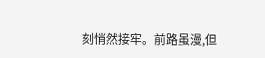刻悄然接牢。前路虽漫,但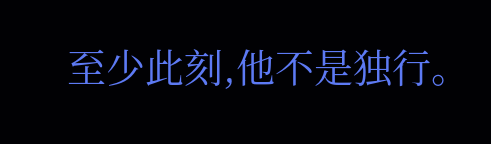至少此刻,他不是独行。